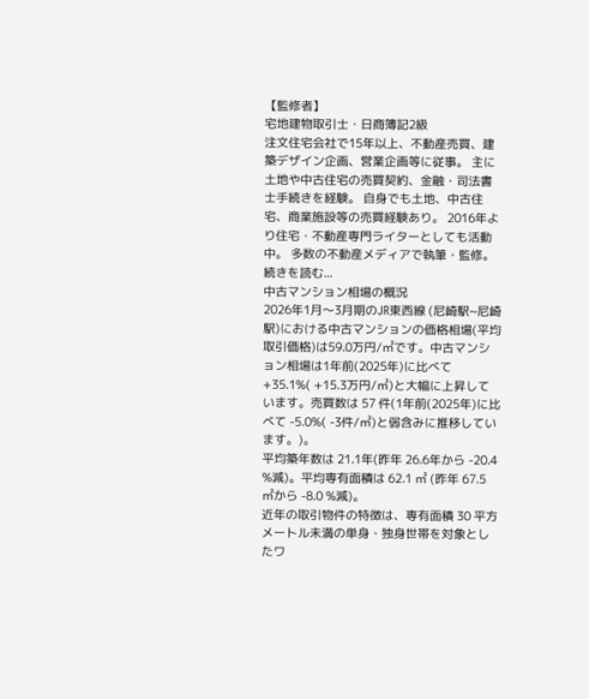【監修者】
宅地建物取引士・日商簿記2級
注文住宅会社で15年以上、不動産売買、建築デザイン企画、営業企画等に従事。 主に土地や中古住宅の売買契約、金融・司法書士手続きを経験。 自身でも土地、中古住宅、商業施設等の売買経験あり。 2016年より住宅・不動産専門ライターとしても活動中。 多数の不動産メディアで執筆・監修。 続きを読む...
中古マンション相場の概況
2026年1月〜3月期のJR東西線 (尼崎駅~尼崎駅)における中古マンションの価格相場(平均取引価格)は59.0万円/㎡です。中古マンション相場は1年前(2025年)に比べて +35.1%( +15.3万円/㎡)と大幅に上昇しています。売買数は 57 件(1年前(2025年)に比べて -5.0%( -3件/㎡)と弱含みに推移しています。)。
平均築年数は 21.1年(昨年 26.6年から -20.4 %減)。平均専有面積は 62.1 ㎡ (昨年 67.5 ㎡から -8.0 %減)。
近年の取引物件の特徴は、専有面積 30 平方メートル未満の単身・独身世帯を対象としたワ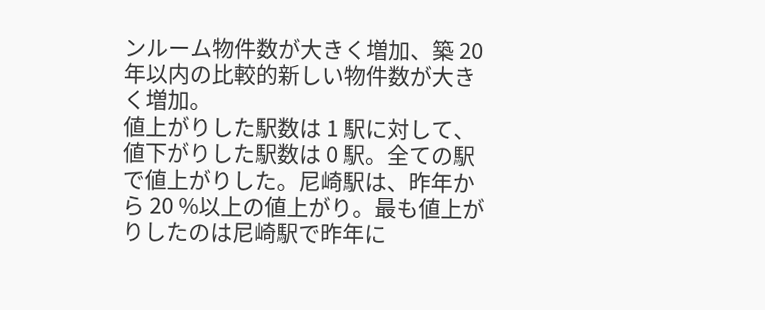ンルーム物件数が大きく増加、築 20 年以内の比較的新しい物件数が大きく増加。
値上がりした駅数は 1 駅に対して、値下がりした駅数は 0 駅。全ての駅で値上がりした。尼崎駅は、昨年から 20 %以上の値上がり。最も値上がりしたのは尼崎駅で昨年に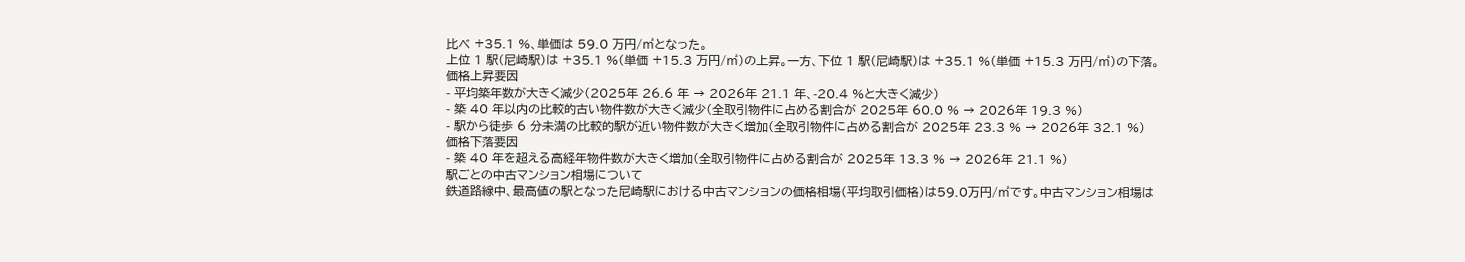比べ +35.1 %、単価は 59.0 万円/㎡となった。
上位 1 駅(尼崎駅)は +35.1 %(単価 +15.3 万円/㎡)の上昇。一方、下位 1 駅(尼崎駅)は +35.1 %(単価 +15.3 万円/㎡)の下落。
価格上昇要因
- 平均築年数が大きく減少(2025年 26.6 年 → 2026年 21.1 年、-20.4 %と大きく減少)
- 築 40 年以内の比較的古い物件数が大きく減少(全取引物件に占める割合が 2025年 60.0 % → 2026年 19.3 %)
- 駅から徒歩 6 分未満の比較的駅が近い物件数が大きく増加(全取引物件に占める割合が 2025年 23.3 % → 2026年 32.1 %)
価格下落要因
- 築 40 年を超える高経年物件数が大きく増加(全取引物件に占める割合が 2025年 13.3 % → 2026年 21.1 %)
駅ごとの中古マンション相場について
鉄道路線中、最高値の駅となった尼崎駅における中古マンションの価格相場(平均取引価格)は59.0万円/㎡です。中古マンション相場は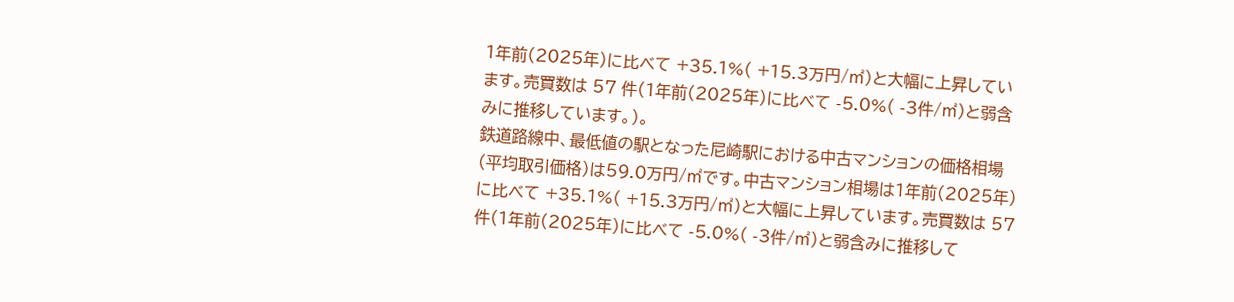1年前(2025年)に比べて +35.1%( +15.3万円/㎡)と大幅に上昇しています。売買数は 57 件(1年前(2025年)に比べて -5.0%( -3件/㎡)と弱含みに推移しています。)。
鉄道路線中、最低値の駅となった尼崎駅における中古マンションの価格相場(平均取引価格)は59.0万円/㎡です。中古マンション相場は1年前(2025年)に比べて +35.1%( +15.3万円/㎡)と大幅に上昇しています。売買数は 57 件(1年前(2025年)に比べて -5.0%( -3件/㎡)と弱含みに推移して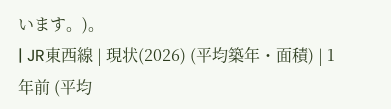います。)。
| JR東西線 | 現状(2026) (平均築年・面積) | 1年前 (平均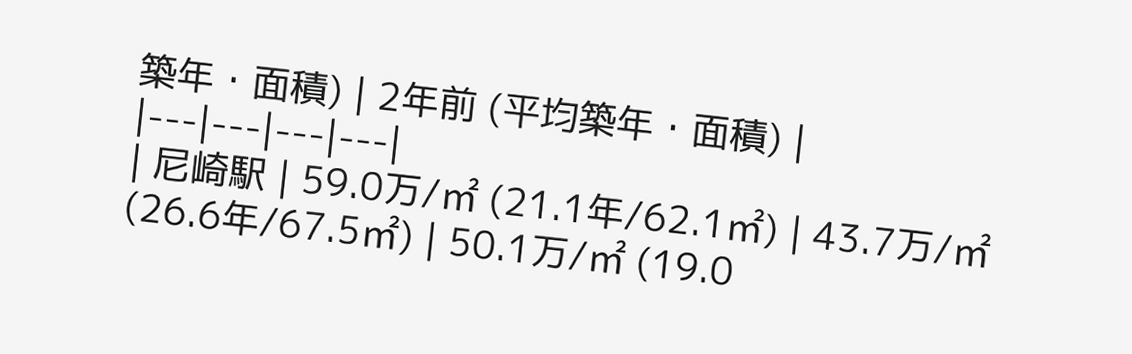築年・面積) | 2年前 (平均築年・面積) |
|---|---|---|---|
| 尼崎駅 | 59.0万/㎡ (21.1年/62.1㎡) | 43.7万/㎡ (26.6年/67.5㎡) | 50.1万/㎡ (19.0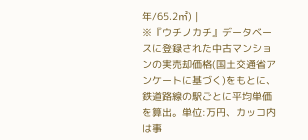年/65.2㎡) |
※『ウチノカチ』データベースに登録された中古マンションの実売却価格(国土交通省アンケートに基づく)をもとに、鉄道路線の駅ごとに平均単価を算出。単位:万円、カッコ内は事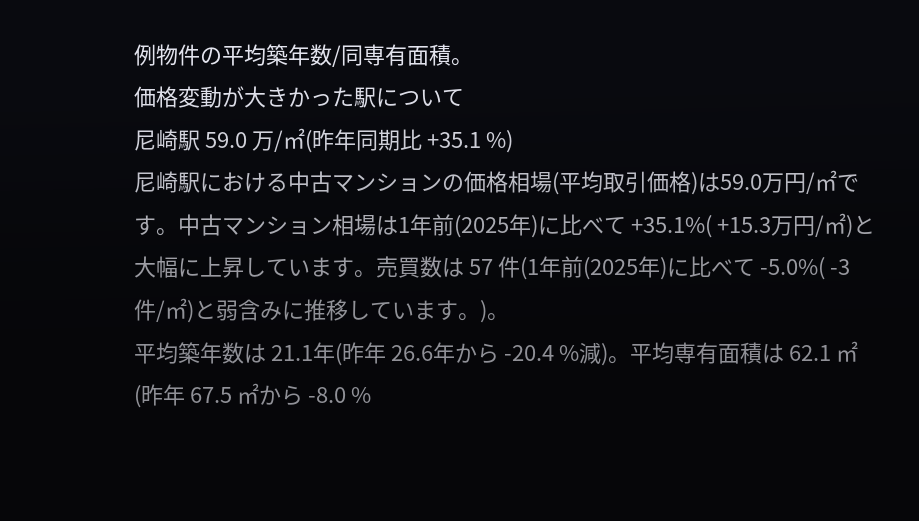例物件の平均築年数/同専有面積。
価格変動が大きかった駅について
尼崎駅 59.0 万/㎡(昨年同期比 +35.1 %)
尼崎駅における中古マンションの価格相場(平均取引価格)は59.0万円/㎡です。中古マンション相場は1年前(2025年)に比べて +35.1%( +15.3万円/㎡)と大幅に上昇しています。売買数は 57 件(1年前(2025年)に比べて -5.0%( -3件/㎡)と弱含みに推移しています。)。
平均築年数は 21.1年(昨年 26.6年から -20.4 %減)。平均専有面積は 62.1 ㎡ (昨年 67.5 ㎡から -8.0 %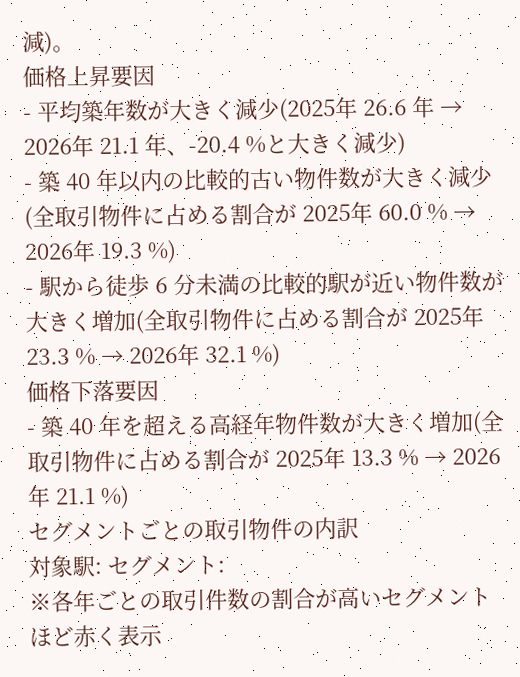減)。
価格上昇要因
- 平均築年数が大きく減少(2025年 26.6 年 → 2026年 21.1 年、-20.4 %と大きく減少)
- 築 40 年以内の比較的古い物件数が大きく減少(全取引物件に占める割合が 2025年 60.0 % → 2026年 19.3 %)
- 駅から徒歩 6 分未満の比較的駅が近い物件数が大きく増加(全取引物件に占める割合が 2025年 23.3 % → 2026年 32.1 %)
価格下落要因
- 築 40 年を超える高経年物件数が大きく増加(全取引物件に占める割合が 2025年 13.3 % → 2026年 21.1 %)
セグメントごとの取引物件の内訳
対象駅: セグメント:
※各年ごとの取引件数の割合が高いセグメントほど赤く表示